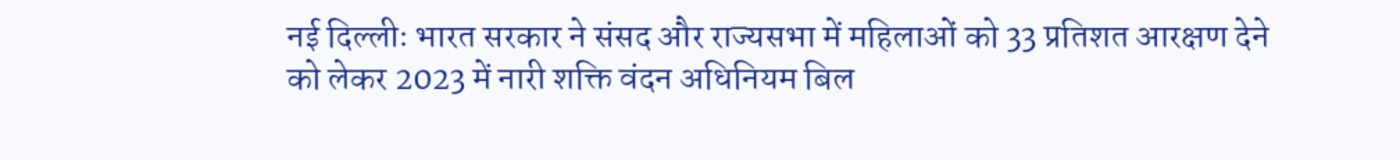नई दिल्लीः भारत सरकार ने संसद और राज्यसभा में महिलाओं को 33 प्रतिशत आरक्षण देने को लेकर 2023 में नारी शक्ति वंदन अधिनियम बिल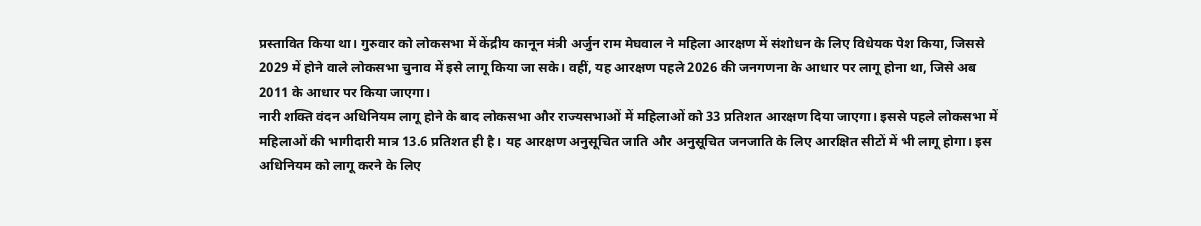प्रस्तावित किया था। गुरुवार को लोकसभा में केंद्रीय कानून मंत्री अर्जुन राम मेघवाल ने महिला आरक्षण में संशोधन के लिए विधेयक पेश किया, जिससे 2029 में होने वाले लोकसभा चुनाव में इसे लागू किया जा सके। वहीं, यह आरक्षण पहले 2026 की जनगणना के आधार पर लागू होना था, जिसे अब 2011 के आधार पर किया जाएगा।
नारी शक्ति वंदन अधिनियम लागू होने के बाद लोकसभा और राज्यसभाओं में महिलाओं को 33 प्रतिशत आरक्षण दिया जाएगा। इससे पहले लोकसभा में महिलाओं की भागीदारी मात्र 13.6 प्रतिशत ही है। यह आरक्षण अनुसूचित जाति और अनुसूचित जनजाति के लिए आरक्षित सीटों में भी लागू होगा। इस अधिनियम को लागू करने के लिए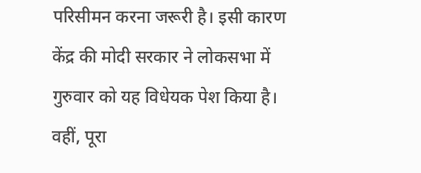परिसीमन करना जरूरी है। इसी कारण केंद्र की मोदी सरकार ने लोकसभा में गुरुवार को यह विधेयक पेश किया है। वहीं, पूरा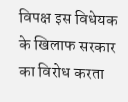विपक्ष इस विधेयक के खिलाफ सरकार का विरोध करता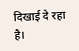दिखाई दे रहा है।